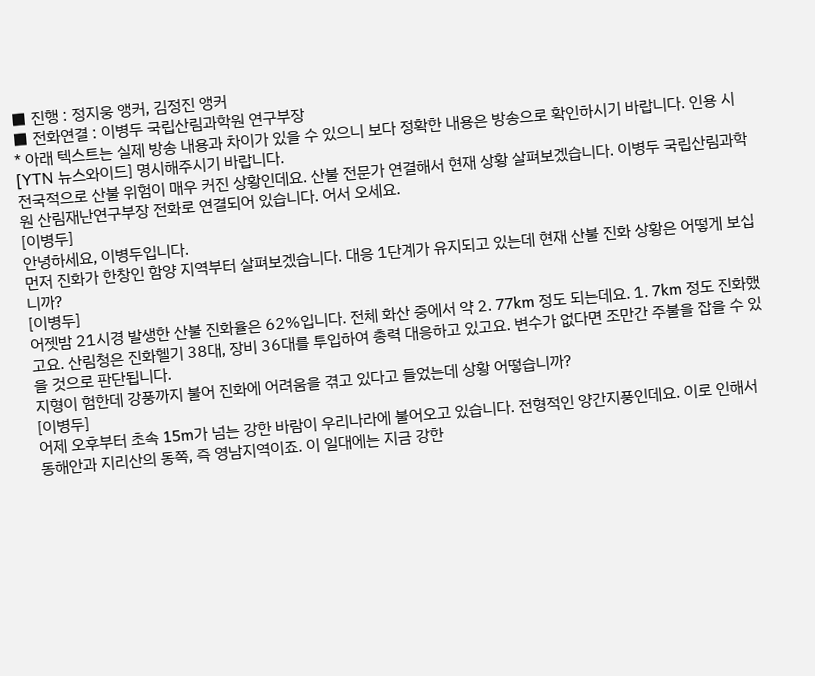■ 진행 : 정지웅 앵커, 김정진 앵커
■ 전화연결 : 이병두 국립산림과학원 연구부장
* 아래 텍스트는 실제 방송 내용과 차이가 있을 수 있으니 보다 정확한 내용은 방송으로 확인하시기 바랍니다. 인용 시 [YTN 뉴스와이드] 명시해주시기 바랍니다.
전국적으로 산불 위험이 매우 커진 상황인데요. 산불 전문가 연결해서 현재 상황 살펴보겠습니다. 이병두 국립산림과학원 산림재난연구부장 전화로 연결되어 있습니다. 어서 오세요.
[이병두]
안녕하세요, 이병두입니다.
먼저 진화가 한창인 함양 지역부터 살펴보겠습니다. 대응 1단계가 유지되고 있는데 현재 산불 진화 상황은 어떻게 보십니까?
[이병두]
어젯밤 21시경 발생한 산불 진화율은 62%입니다. 전체 화산 중에서 약 2. 77km 정도 되는데요. 1. 7km 정도 진화했고요. 산림청은 진화헬기 38대, 장비 36대를 투입하여 총력 대응하고 있고요. 변수가 없다면 조만간 주불을 잡을 수 있을 것으로 판단됩니다.
지형이 험한데 강풍까지 불어 진화에 어려움을 겪고 있다고 들었는데 상황 어떻습니까?
[이병두]
어제 오후부터 초속 15m가 넘는 강한 바람이 우리나라에 불어오고 있습니다. 전형적인 양간지풍인데요. 이로 인해서 동해안과 지리산의 동쪽, 즉 영남지역이죠. 이 일대에는 지금 강한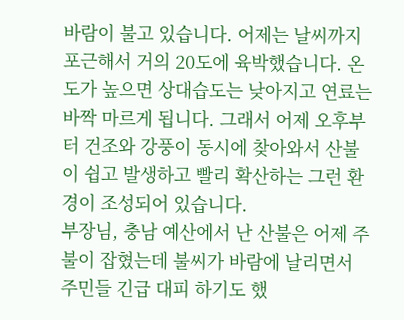바람이 불고 있습니다. 어제는 날씨까지 포근해서 거의 20도에 육박했습니다. 온도가 높으면 상대습도는 낮아지고 연료는 바짝 마르게 됩니다. 그래서 어제 오후부터 건조와 강풍이 동시에 찾아와서 산불이 쉽고 발생하고 빨리 확산하는 그런 환경이 조성되어 있습니다.
부장님, 충남 예산에서 난 산불은 어제 주불이 잡혔는데 불씨가 바람에 날리면서 주민들 긴급 대피 하기도 했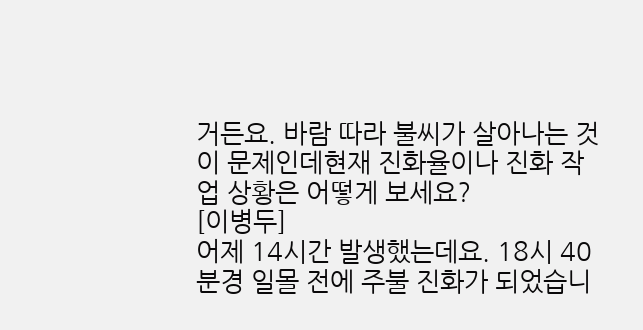거든요. 바람 따라 불씨가 살아나는 것이 문제인데현재 진화율이나 진화 작업 상황은 어떻게 보세요?
[이병두]
어제 14시간 발생했는데요. 18시 40분경 일몰 전에 주불 진화가 되었습니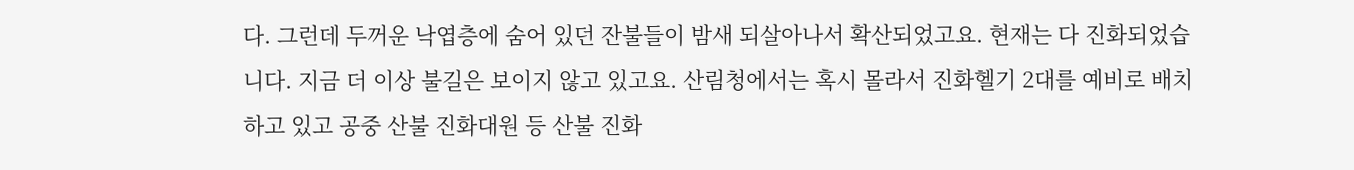다. 그런데 두꺼운 낙엽층에 숨어 있던 잔불들이 밤새 되살아나서 확산되었고요. 현재는 다 진화되었습니다. 지금 더 이상 불길은 보이지 않고 있고요. 산림청에서는 혹시 몰라서 진화헬기 2대를 예비로 배치하고 있고 공중 산불 진화대원 등 산불 진화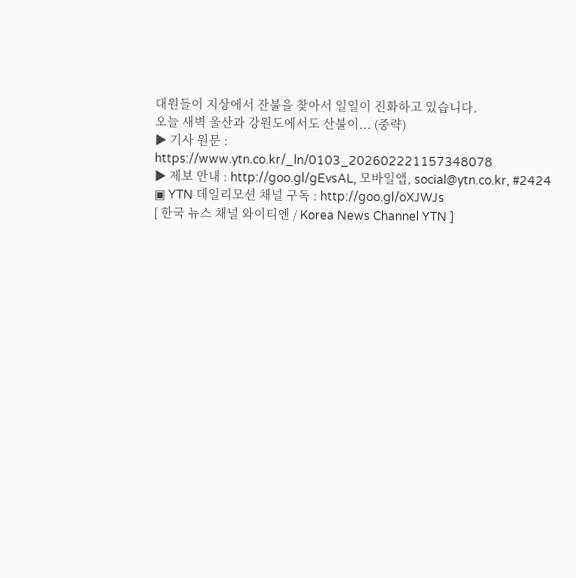대원들이 지상에서 잔불을 찾아서 일일이 진화하고 있습니다.
오늘 새벽 울산과 강원도에서도 산불이... (중략)
▶ 기사 원문 : https://www.ytn.co.kr/_ln/0103_202602221157348078
▶ 제보 안내 : http://goo.gl/gEvsAL, 모바일앱, social@ytn.co.kr, #2424
▣ YTN 데일리모션 채널 구독 : http://goo.gl/oXJWJs
[ 한국 뉴스 채널 와이티엔 / Korea News Channel YTN ]